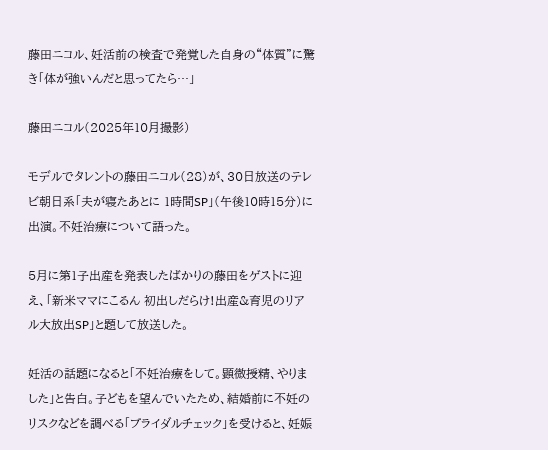藤田ニコル、妊活前の検査で発覚した自身の“体質”に驚き「体が強いんだと思ってたら…」

藤田ニコル(2025年10月撮影)

モデルでタレントの藤田ニコル(28)が、30日放送のテレビ朝日系「夫が寝たあとに 1時間SP」(午後10時15分)に出演。不妊治療について語った。

5月に第1子出産を発表したばかりの藤田をゲストに迎え、「新米ママにこるん 初出しだらけ!出産&育児のリアル大放出SP」と題して放送した。

妊活の話題になると「不妊治療をして。顕微授精、やりました」と告白。子どもを望んでいたため、結婚前に不妊のリスクなどを調べる「ブライダルチェック」を受けると、妊娠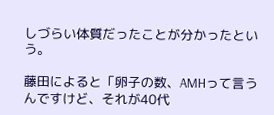しづらい体質だったことが分かったという。

藤田によると「卵子の数、AMHって言うんですけど、それが40代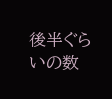後半ぐらいの数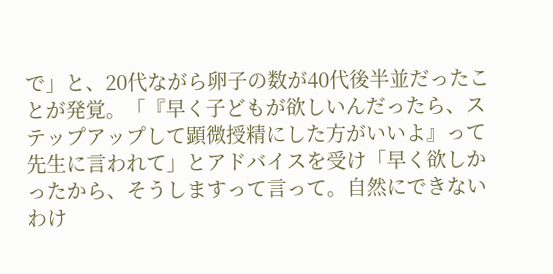で」と、20代ながら卵子の数が40代後半並だったことが発覚。「『早く子どもが欲しいんだったら、ステップアップして顕微授精にした方がいいよ』って先生に言われて」とアドバイスを受け「早く欲しかったから、そうしますって言って。自然にできないわけ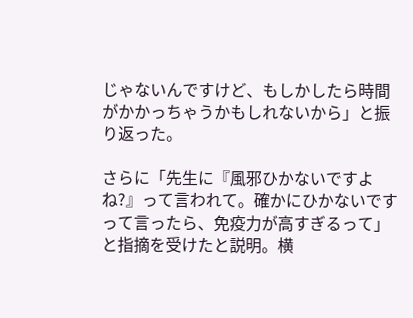じゃないんですけど、もしかしたら時間がかかっちゃうかもしれないから」と振り返った。

さらに「先生に『風邪ひかないですよね?』って言われて。確かにひかないですって言ったら、免疫力が高すぎるって」と指摘を受けたと説明。横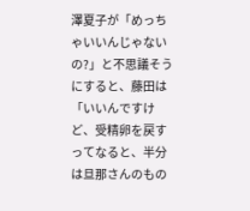澤夏子が「めっちゃいいんじゃないの?」と不思議そうにすると、藤田は「いいんですけど、受精卵を戻すってなると、半分は旦那さんのもの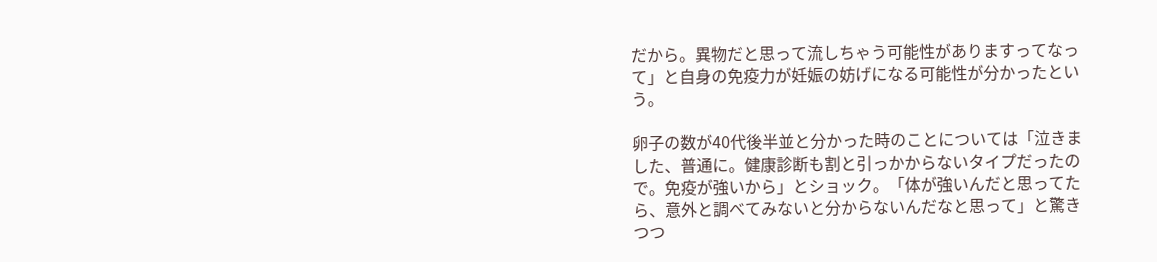だから。異物だと思って流しちゃう可能性がありますってなって」と自身の免疫力が妊娠の妨げになる可能性が分かったという。

卵子の数が40代後半並と分かった時のことについては「泣きました、普通に。健康診断も割と引っかからないタイプだったので。免疫が強いから」とショック。「体が強いんだと思ってたら、意外と調べてみないと分からないんだなと思って」と驚きつつ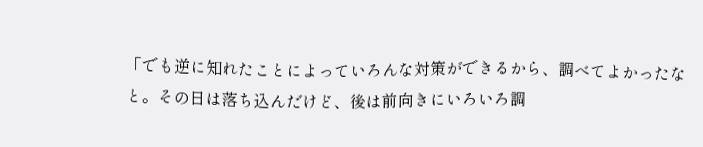「でも逆に知れたことによっていろんな対策ができるから、調べてよかったなと。その日は落ち込んだけど、後は前向きにいろいろ調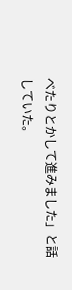べたりとかして進みました」と話していた。